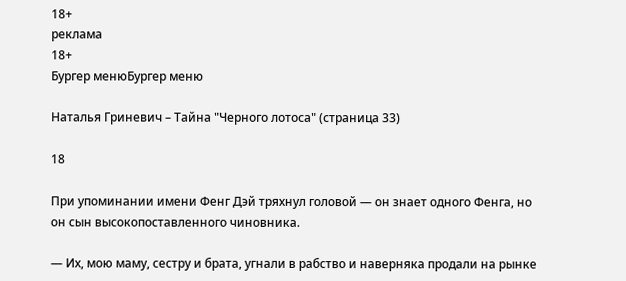18+
реклама
18+
Бургер менюБургер меню

Наталья Гриневич – Тайна "Черного лотоса" (страница 33)

18

При упоминании имени Фенг Дэй тряхнул головой — он знает одного Фенга, но он сын высокопоставленного чиновника.

— Их, мою маму, сестру и брата, угнали в рабство и наверняка продали на рынке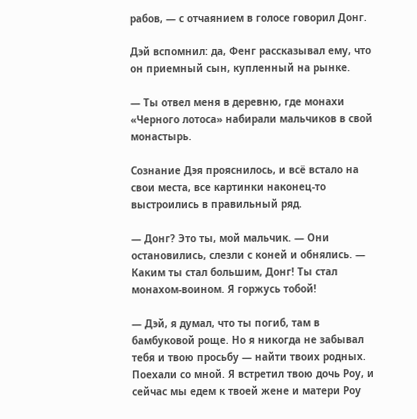рабов, — с отчаянием в голосе говорил Донг.

Дэй вспомнил: да, Фенг рассказывал ему, что он приемный сын, купленный на рынке.

— Ты отвел меня в деревню, где монахи «Черного лотоса» набирали мальчиков в свой монастырь.

Сознание Дэя прояснилось, и всё встало на свои места, все картинки наконец-то выстроились в правильный ряд.

— Донг? Это ты, мой мальчик. — Они остановились, слезли с коней и обнялись. — Каким ты стал большим, Донг! Ты стал монахом-воином. Я горжусь тобой!

— Дэй, я думал, что ты погиб, там в бамбуковой роще. Но я никогда не забывал тебя и твою просьбу — найти твоих родных. Поехали со мной. Я встретил твою дочь Роу, и сейчас мы едем к твоей жене и матери Роу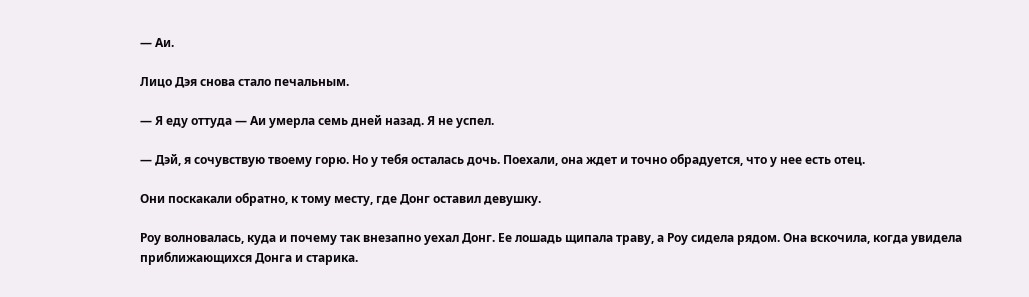— Аи.

Лицо Дэя снова стало печальным.

— Я еду оттуда — Аи умерла семь дней назад. Я не успел.

— Дэй, я сочувствую твоему горю. Но у тебя осталась дочь. Поехали, она ждет и точно обрадуется, что у нее есть отец.

Они поскакали обратно, к тому месту, где Донг оставил девушку.

Роу волновалась, куда и почему так внезапно уехал Донг. Ее лошадь щипала траву, а Роу сидела рядом. Она вскочила, когда увидела приближающихся Донга и старика.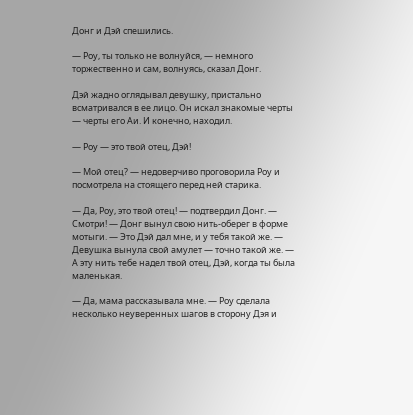Донг и Дэй спешились.

— Роу, ты только не волнуйся, — немного торжественно и сам, волнуясь, сказал Донг.

Дэй жадно оглядывал девушку, пристально всматривался в ее лицо. Он искал знакомые черты — черты его Аи. И конечно, находил.

— Роу — это твой отец, Дэй!

— Мой отец? — недоверчиво проговорила Роу и посмотрела на стоящего перед ней старика.

— Да, Роу, это твой отец! — подтвердил Донг. — Смотри! — Донг вынул свою нить-оберег в форме мотыги. — Это Дэй дал мне, и у тебя такой же. — Девушка вынула свой амулет — точно такой же. — А эту нить тебе надел твой отец, Дэй, когда ты была маленькая.

— Да, мама рассказывала мне. — Роу сделала несколько неуверенных шагов в сторону Дэя и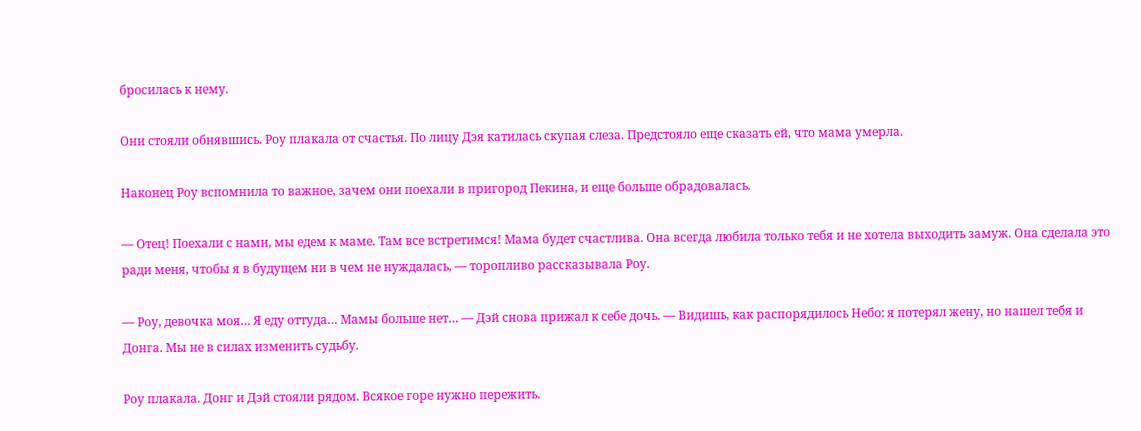бросилась к нему.

Они стояли обнявшись. Роу плакала от счастья. По лицу Дэя катилась скупая слеза. Предстояло еще сказать ей, что мама умерла.

Наконец Роу вспомнила то важное, зачем они поехали в пригород Пекина, и еще больше обрадовалась.

— Отец! Поехали с нами, мы едем к маме. Там все встретимся! Мама будет счастлива. Она всегда любила только тебя и не хотела выходить замуж. Она сделала это ради меня, чтобы я в будущем ни в чем не нуждалась, — торопливо рассказывала Роу.

— Роу, девочка моя… Я еду оттуда… Мамы больше нет… — Дэй снова прижал к себе дочь. — Видишь, как распорядилось Небо: я потерял жену, но нашел тебя и Донга. Мы не в силах изменить судьбу.

Роу плакала. Донг и Дэй стояли рядом. Всякое горе нужно пережить.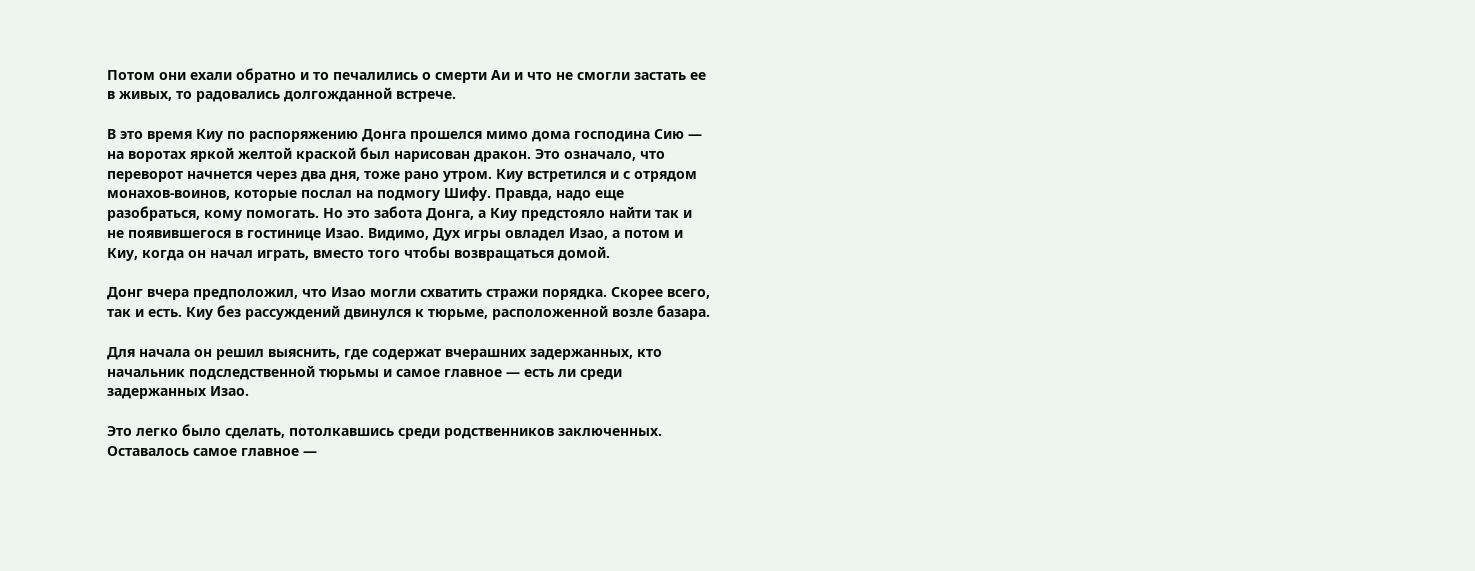Потом они ехали обратно и то печалились о смерти Аи и что не смогли застать ее в живых, то радовались долгожданной встрече.

В это время Киу по распоряжению Донга прошелся мимо дома господина Сию — на воротах яркой желтой краской был нарисован дракон. Это означало, что переворот начнется через два дня, тоже рано утром. Киу встретился и с отрядом монахов-воинов, которые послал на подмогу Шифу. Правда, надо еще разобраться, кому помогать. Но это забота Донга, а Киу предстояло найти так и не появившегося в гостинице Изао. Видимо, Дух игры овладел Изао, а потом и Киу, когда он начал играть, вместо того чтобы возвращаться домой.

Донг вчера предположил, что Изао могли схватить стражи порядка. Скорее всего, так и есть. Киу без рассуждений двинулся к тюрьме, расположенной возле базара.

Для начала он решил выяснить, где содержат вчерашних задержанных, кто начальник подследственной тюрьмы и самое главное — есть ли среди задержанных Изао.

Это легко было сделать, потолкавшись среди родственников заключенных. Оставалось самое главное —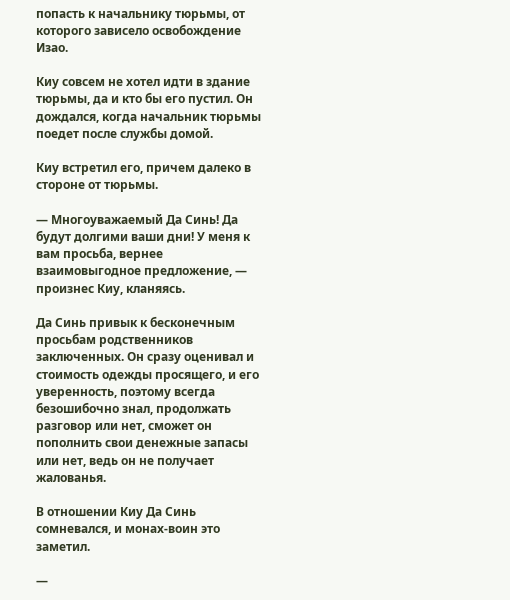попасть к начальнику тюрьмы, от которого зависело освобождение Изао.

Киу совсем не хотел идти в здание тюрьмы, да и кто бы его пустил. Он дождался, когда начальник тюрьмы поедет после службы домой.

Киу встретил его, причем далеко в стороне от тюрьмы.

— Многоуважаемый Да Синь! Да будут долгими ваши дни! У меня к вам просьба, вернее взаимовыгодное предложение, — произнес Киу, кланяясь.

Да Синь привык к бесконечным просьбам родственников заключенных. Он сразу оценивал и стоимость одежды просящего, и его уверенность, поэтому всегда безошибочно знал, продолжать разговор или нет, сможет он пополнить свои денежные запасы или нет, ведь он не получает жалованья.

В отношении Киу Да Синь сомневался, и монах-воин это заметил.

—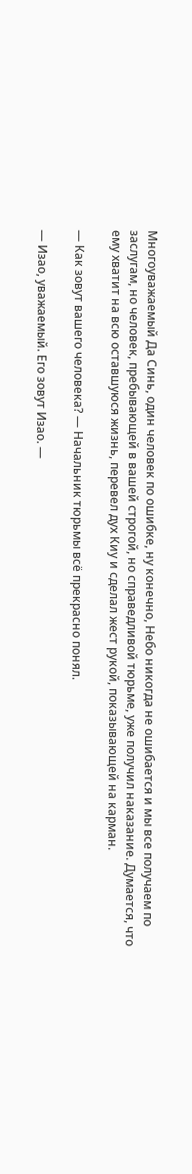Многоуважаемый Да Синь, один человек по ошибке, ну конечно, Небо никогда не ошибается и мы все получаем по заслугам, но человек, пребывающей в вашей строгой, но справедливой тюрьме, уже получил наказание. Думается, что ему хватит на всю оставшуюся жизнь, перевел дух Киу и сделал жест рукой, показывающей на карман.

— Как зовут вашего человека? — Начальник тюрьмы всё прекрасно понял.

— Изао, уважаемый. Его зовут Изао. —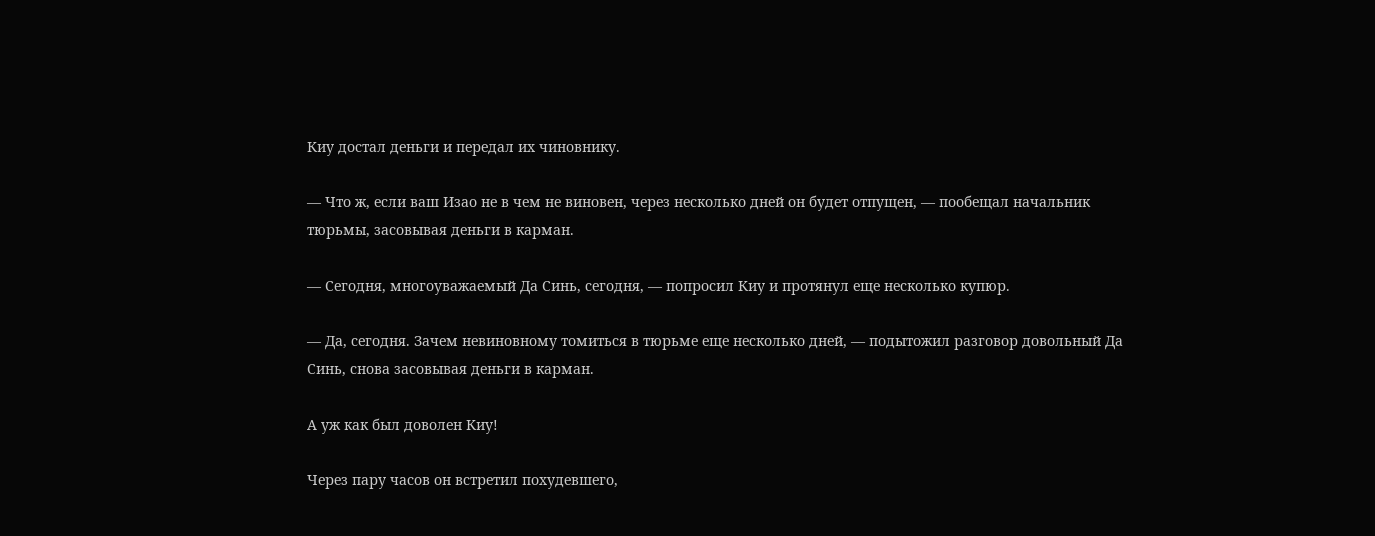Киу достал деньги и передал их чиновнику.

— Что ж, если ваш Изао не в чем не виновен, через несколько дней он будет отпущен, — пообещал начальник тюрьмы, засовывая деньги в карман.

— Сегодня, многоуважаемый Да Синь, сегодня, — попросил Киу и протянул еще несколько купюр.

— Да, сегодня. Зачем невиновному томиться в тюрьме еще несколько дней, — подытожил разговор довольный Да Синь, снова засовывая деньги в карман.

А уж как был доволен Киу!

Через пару часов он встретил похудевшего,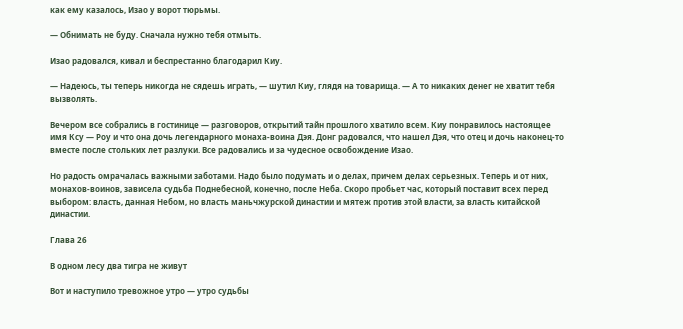как ему казалось, Изао у ворот тюрьмы.

— Обнимать не буду. Сначала нужно тебя отмыть.

Изао радовался, кивал и беспрестанно благодарил Киу.

— Надеюсь, ты теперь никогда не сядешь играть, — шутил Киу, глядя на товарища. — А то никаких денег не хватит тебя вызволять.

Вечером все собрались в гостинице — разговоров, открытий тайн прошлого хватило всем. Киу понравилось настоящее имя Ксу — Роу и что она дочь легендарного монаха-воина Дэя. Донг радовался, что нашел Дэя, что отец и дочь наконец-то вместе после стольких лет разлуки. Все радовались и за чудесное освобождение Изао.

Но радость омрачалась важными заботами. Надо было подумать и о делах, причем делах серьезных. Теперь и от них, монахов-воинов, зависела судьба Поднебесной, конечно, после Неба. Скоро пробьет час, который поставит всех перед выбором: власть, данная Небом, но власть маньчжурской династии и мятеж против этой власти, за власть китайской династии.

Глава 26

В одном лесу два тигра не живут

Вот и наступило тревожное утро — утро судьбы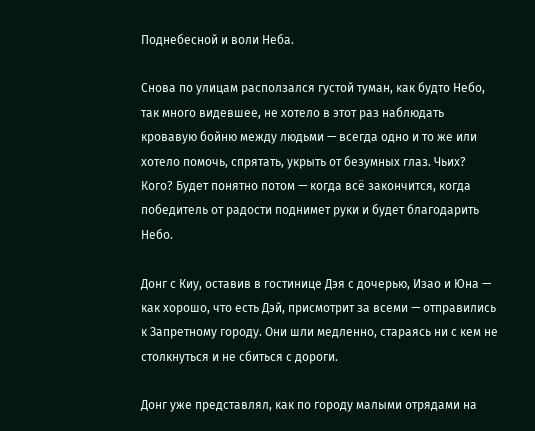Поднебесной и воли Неба.

Снова по улицам расползался густой туман, как будто Небо, так много видевшее, не хотело в этот раз наблюдать кровавую бойню между людьми — всегда одно и то же или хотело помочь, спрятать, укрыть от безумных глаз. Чьих? Кого? Будет понятно потом — когда всё закончится, когда победитель от радости поднимет руки и будет благодарить Небо.

Донг с Киу, оставив в гостинице Дэя с дочерью, Изао и Юна — как хорошо, что есть Дэй, присмотрит за всеми — отправились к Запретному городу. Они шли медленно, стараясь ни с кем не столкнуться и не сбиться с дороги.

Донг уже представлял, как по городу малыми отрядами на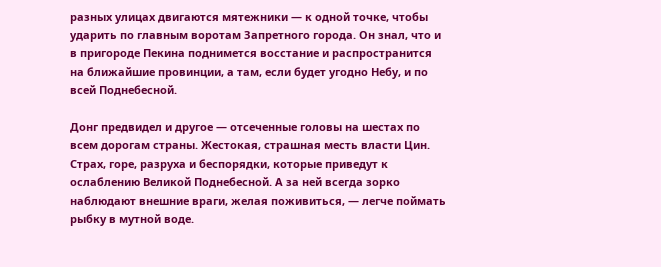разных улицах двигаются мятежники — к одной точке, чтобы ударить по главным воротам Запретного города. Он знал, что и в пригороде Пекина поднимется восстание и распространится на ближайшие провинции, а там, если будет угодно Небу, и по всей Поднебесной.

Донг предвидел и другое — отсеченные головы на шестах по всем дорогам страны. Жестокая, страшная месть власти Цин. Страх, горе, разруха и беспорядки, которые приведут к ослаблению Великой Поднебесной. А за ней всегда зорко наблюдают внешние враги, желая поживиться, — легче поймать рыбку в мутной воде.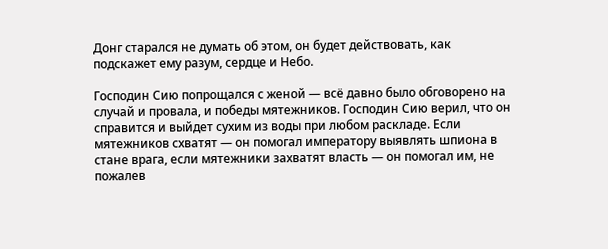Донг старался не думать об этом, он будет действовать, как подскажет ему разум, сердце и Небо.

Господин Сию попрощался с женой — всё давно было обговорено на случай и провала, и победы мятежников. Господин Сию верил, что он справится и выйдет сухим из воды при любом раскладе. Если мятежников схватят — он помогал императору выявлять шпиона в стане врага, если мятежники захватят власть — он помогал им, не пожалев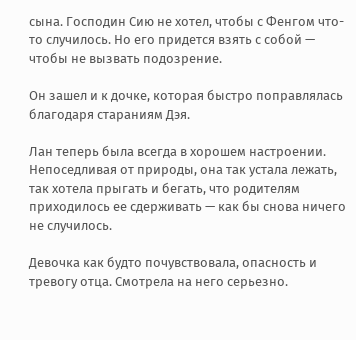сына. Господин Сию не хотел, чтобы с Фенгом что-то случилось. Но его придется взять с собой — чтобы не вызвать подозрение.

Он зашел и к дочке, которая быстро поправлялась благодаря стараниям Дэя.

Лан теперь была всегда в хорошем настроении. Непоседливая от природы, она так устала лежать, так хотела прыгать и бегать, что родителям приходилось ее сдерживать — как бы снова ничего не случилось.

Девочка как будто почувствовала, опасность и тревогу отца. Смотрела на него серьезно.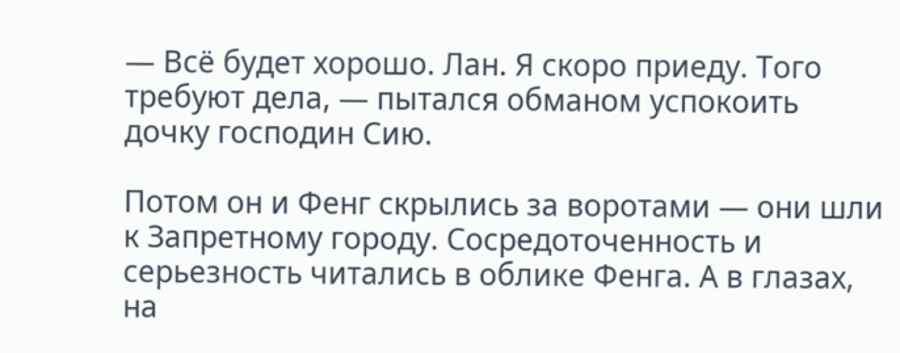— Всё будет хорошо. Лан. Я скоро приеду. Того требуют дела, — пытался обманом успокоить дочку господин Сию.

Потом он и Фенг скрылись за воротами — они шли к Запретному городу. Сосредоточенность и серьезность читались в облике Фенга. А в глазах, на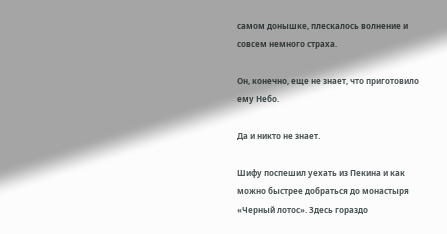самом донышке, плескалось волнение и совсем немного страха.

Он, конечно, еще не знает, что приготовило ему Небо.

Да и никто не знает.

Шифу поспешил уехать из Пекина и как можно быстрее добраться до монастыря «Черный лотос». Здесь гораздо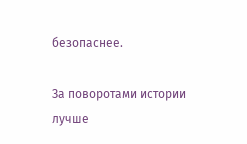безопаснее.

За поворотами истории лучше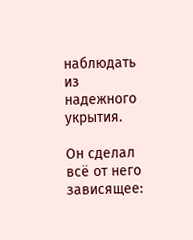наблюдать из надежного укрытия.

Он сделал всё от него зависящее: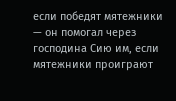если победят мятежники — он помогал через господина Сию им, если мятежники проиграют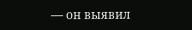— он выявил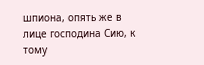шпиона, опять же в лице господина Сию, к тому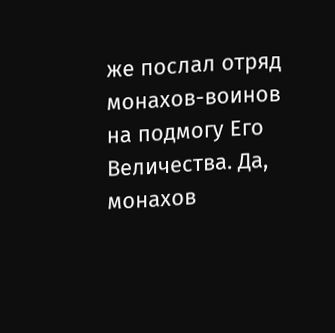же послал отряд монахов-воинов на подмогу Его Величества. Да, монахов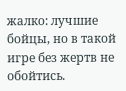жалко: лучшие бойцы, но в такой игре без жертв не обойтись.